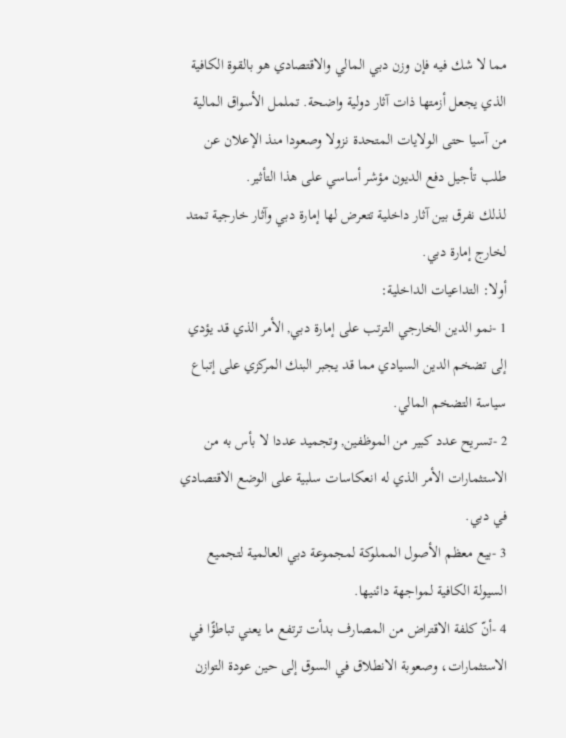مما لا شك فيه فإن وزن دبي المالي والاقتصادي هو بالقوة الكافية الذي يجعل أزمتها ذات آثار دولية واضحة. تململ الأسواق المالية من آسيا حتى الولايات المتحدة نزولا وصعودا منذ الإعلان عن طلب تأجيل دفع الديون مؤشر أساسي على هذا التأثير.
لذلك نفرق بين آثار داخلية تتعرض لها إمارة دبي وآثار خارجية تمتد لخارج إمارة دبي.
أولا: التداعيات الداخلية:
1 -نمو الدين الخارجي الترتب على إمارة دبي, الأمر الذي قد يؤدي إلى تضخم الدين السيادي مما قد يجبر البنك المركزي على إتباع سياسة التضخم المالي.
2 -تسريح عدد كبير من الموظفين, وتجميد عددا لا بأس به من الاستثمارات الأمر الذي له انعكاسات سلبية على الوضع الاقتصادي في دبي.
3 -بيع معظم الأصول المملوكة لمجموعة دبي العالمية لتجميع السيولة الكافية لمواجهة دائنيها.
4 -أنّ كلفة الاقتراض من المصارف بدأت ترتفع ما يعني تباطؤًا في الاستثمارات، وصعوبة الانطلاق في السوق إلى حين عودة التوازن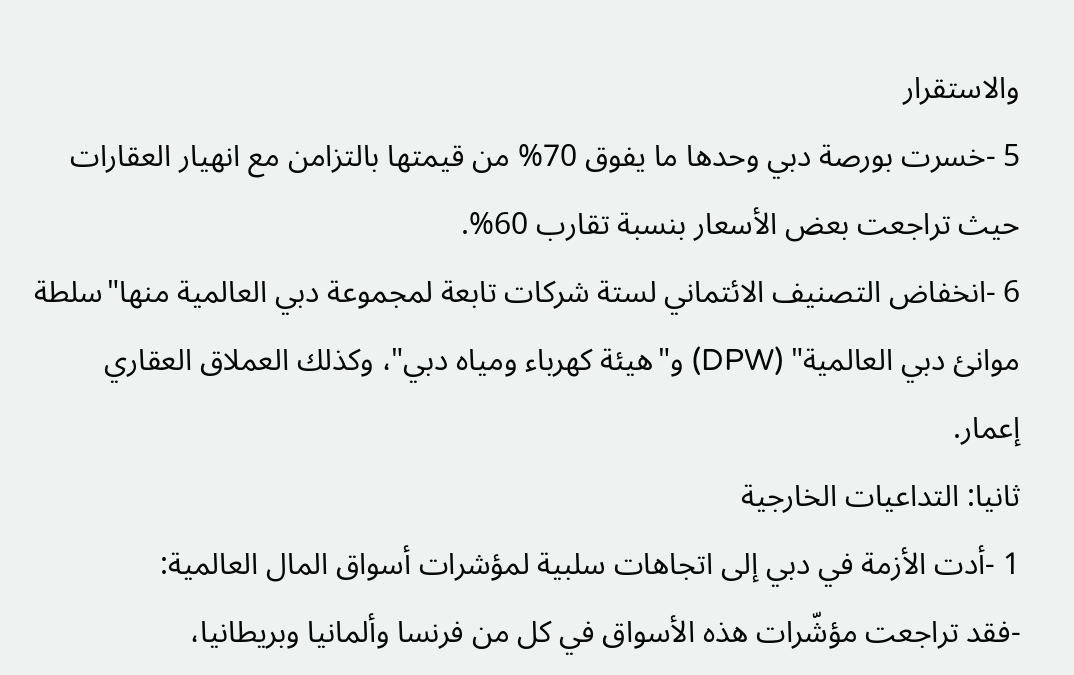والاستقرار
5 -خسرت بورصة دبي وحدها ما يفوق 70% من قيمتها بالتزامن مع انهيار العقارات حيث تراجعت بعض الأسعار بنسبة تقارب 60%.
6 -انخفاض التصنيف الائتماني لستة شركات تابعة لمجموعة دبي العالمية منها"سلطة موانئ دبي العالمية" (DPW) و"هيئة كهرباء ومياه دبي"، وكذلك العملاق العقاري إعمار.
ثانيا: التداعيات الخارجية
1 -أدت الأزمة في دبي إلى اتجاهات سلبية لمؤشرات أسواق المال العالمية:
-فقد تراجعت مؤشّرات هذه الأسواق في كل من فرنسا وألمانيا وبريطانيا،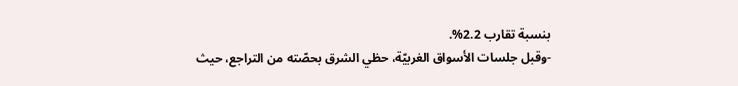بنسبة تقارب 2.2%.
-وقبل جلسات الأسواق الغربيّة، حظي الشرق بحصّته من التراجع، حيث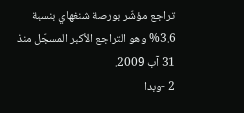تراجع مؤشّر بورصة شنغهاي بنسبة 3.6% وهو التراجع الأكبر المسجّل منذ 31 آب 2009.
2 -وبدا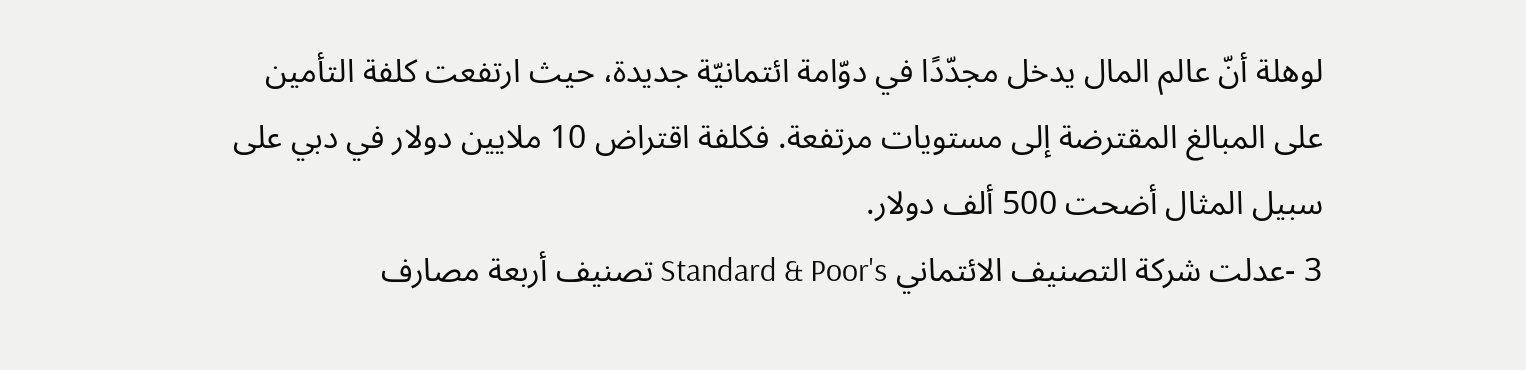لوهلة أنّ عالم المال يدخل مجدّدًا في دوّامة ائتمانيّة جديدة، حيث ارتفعت كلفة التأمين على المبالغ المقترضة إلى مستويات مرتفعة. فكلفة اقتراض 10 ملايين دولار في دبي على سبيل المثال أضحت 500 ألف دولار.
3 -عدلت شركة التصنيف الائتماني Standard & Poor's تصنيف أربعة مصارف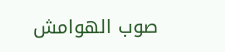صوب الهوامش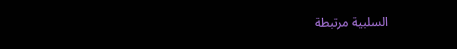السلبية مرتبطة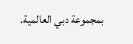بمجموعة دبي العالمية.